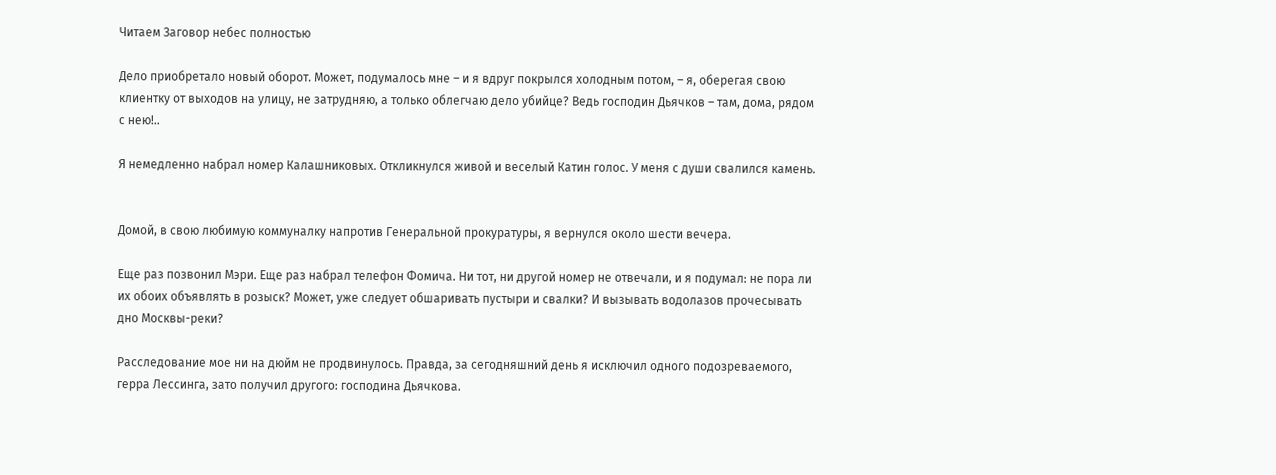Читаем Заговор небес полностью

Дело приобретало новый оборот. Может, подумалось мне – и я вдруг покрылся холодным потом, – я, оберегая свою клиентку от выходов на улицу, не затрудняю, а только облегчаю дело убийце? Ведь господин Дьячков – там, дома, рядом с нею!..

Я немедленно набрал номер Калашниковых. Откликнулся живой и веселый Катин голос. У меня с души свалился камень.


Домой, в свою любимую коммуналку напротив Генеральной прокуратуры, я вернулся около шести вечера.

Еще раз позвонил Мэри. Еще раз набрал телефон Фомича. Ни тот, ни другой номер не отвечали, и я подумал: не пора ли их обоих объявлять в розыск? Может, уже следует обшаривать пустыри и свалки? И вызывать водолазов прочесывать дно Москвы-реки?

Расследование мое ни на дюйм не продвинулось. Правда, за сегодняшний день я исключил одного подозреваемого, герра Лессинга, зато получил другого: господина Дьячкова.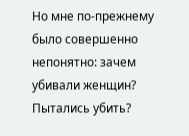Но мне по-прежнему было совершенно непонятно: зачем убивали женщин? Пытались убить?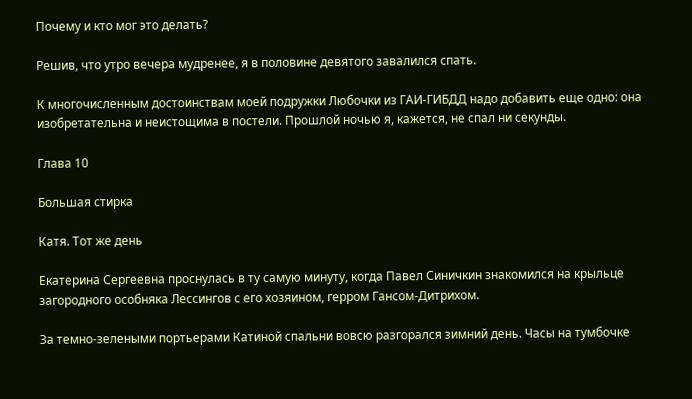Почему и кто мог это делать?

Решив, что утро вечера мудренее, я в половине девятого завалился спать.

К многочисленным достоинствам моей подружки Любочки из ГАИ-ГИБДД надо добавить еще одно: она изобретательна и неистощима в постели. Прошлой ночью я, кажется, не спал ни секунды.

Глава 10

Большая стирка

Катя. Тот же день

Екатерина Сергеевна проснулась в ту самую минуту, когда Павел Синичкин знакомился на крыльце загородного особняка Лессингов с его хозяином, герром Гансом-Дитрихом.

За темно-зелеными портьерами Катиной спальни вовсю разгорался зимний день. Часы на тумбочке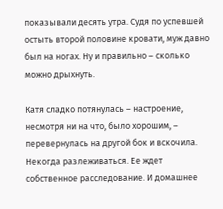показывали десять утра. Судя по успевшей остыть второй половине кровати, муж давно был на ногах. Ну и правильно – сколько можно дрыхнуть.

Катя сладко потянулась – настроение, несмотря ни на что, было хорошим, – перевернулась на другой бок и вскочила. Некогда разлеживаться. Ее ждет собственное расследование. И домашнее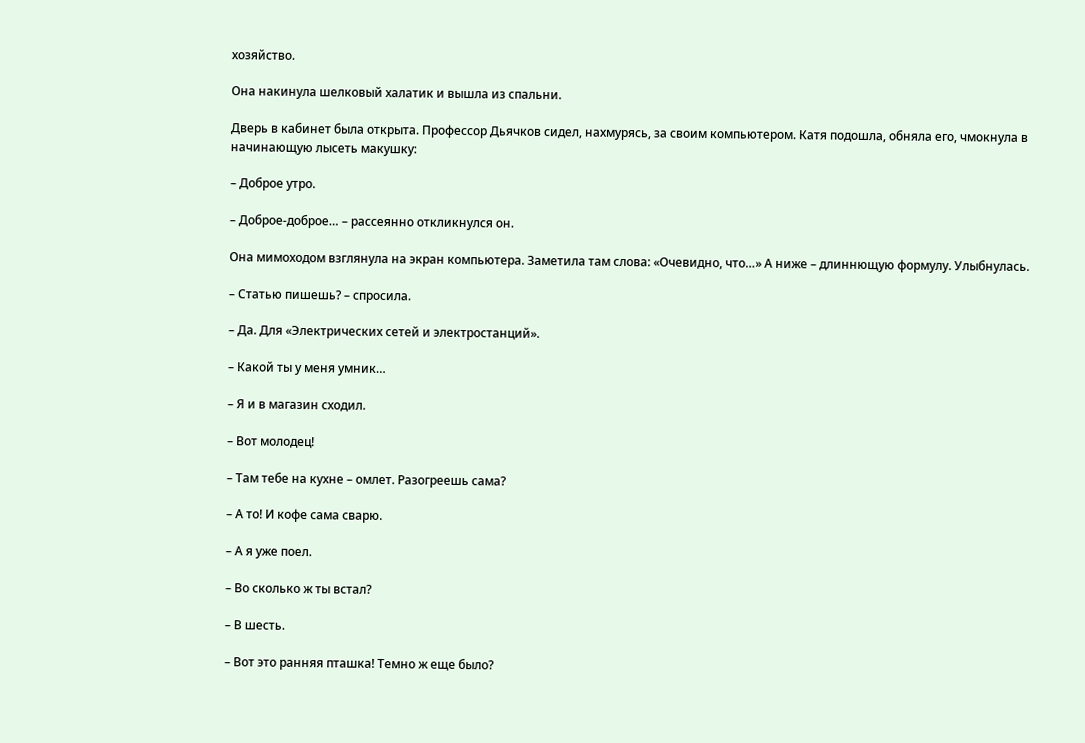хозяйство.

Она накинула шелковый халатик и вышла из спальни.

Дверь в кабинет была открыта. Профессор Дьячков сидел, нахмурясь, за своим компьютером. Катя подошла, обняла его, чмокнула в начинающую лысеть макушку:

– Доброе утро.

– Доброе-доброе… – рассеянно откликнулся он.

Она мимоходом взглянула на экран компьютера. Заметила там слова: «Очевидно, что…» А ниже – длиннющую формулу. Улыбнулась.

– Статью пишешь? – спросила.

– Да. Для «Электрических сетей и электростанций».

– Какой ты у меня умник…

– Я и в магазин сходил.

– Вот молодец!

– Там тебе на кухне – омлет. Разогреешь сама?

– А то! И кофе сама сварю.

– А я уже поел.

– Во сколько ж ты встал?

– В шесть.

– Вот это ранняя пташка! Темно ж еще было?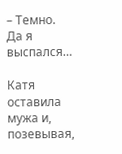– Темно. Да я выспался…

Катя оставила мужа и, позевывая,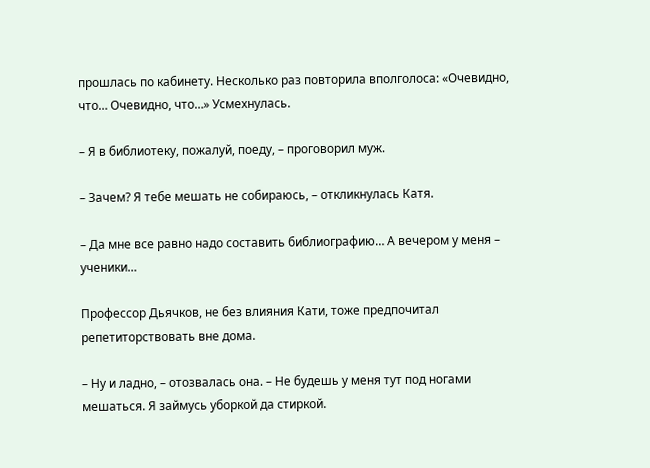прошлась по кабинету. Несколько раз повторила вполголоса: «Очевидно, что… Очевидно, что…» Усмехнулась.

– Я в библиотеку, пожалуй, поеду, – проговорил муж.

– Зачем? Я тебе мешать не собираюсь, – откликнулась Катя.

– Да мне все равно надо составить библиографию… А вечером у меня – ученики…

Профессор Дьячков, не без влияния Кати, тоже предпочитал репетиторствовать вне дома.

– Ну и ладно, – отозвалась она. – Не будешь у меня тут под ногами мешаться. Я займусь уборкой да стиркой.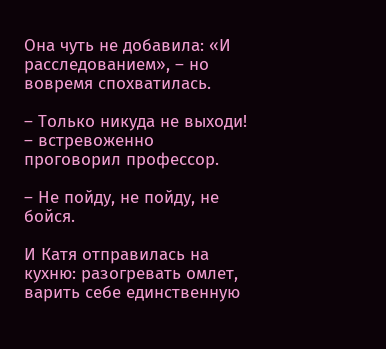Она чуть не добавила: «И расследованием», – но вовремя спохватилась.

– Только никуда не выходи! – встревоженно проговорил профессор.

– Не пойду, не пойду, не бойся.

И Катя отправилась на кухню: разогревать омлет, варить себе единственную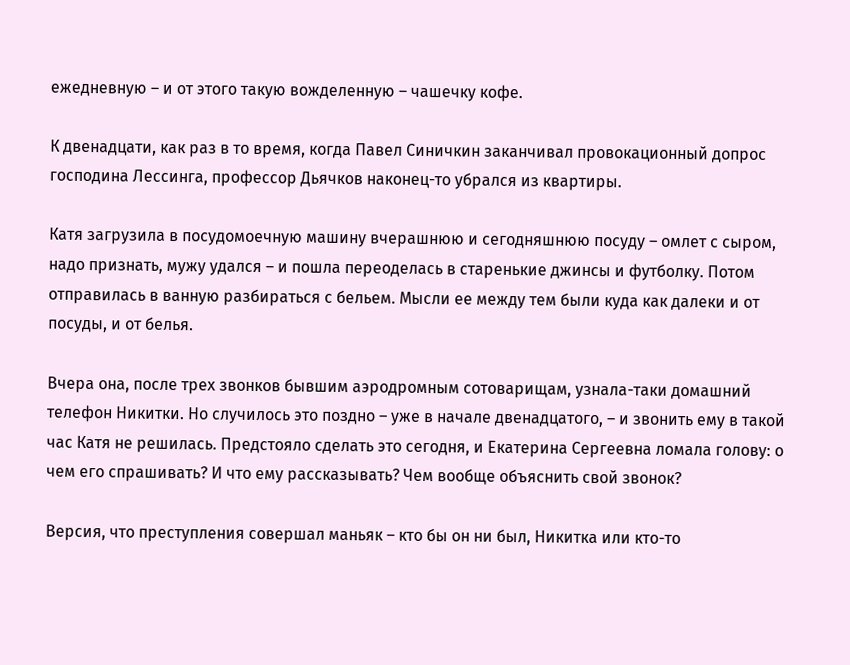ежедневную – и от этого такую вожделенную – чашечку кофе.

К двенадцати, как раз в то время, когда Павел Синичкин заканчивал провокационный допрос господина Лессинга, профессор Дьячков наконец-то убрался из квартиры.

Катя загрузила в посудомоечную машину вчерашнюю и сегодняшнюю посуду – омлет с сыром, надо признать, мужу удался – и пошла переоделась в старенькие джинсы и футболку. Потом отправилась в ванную разбираться с бельем. Мысли ее между тем были куда как далеки и от посуды, и от белья.

Вчера она, после трех звонков бывшим аэродромным сотоварищам, узнала-таки домашний телефон Никитки. Но случилось это поздно – уже в начале двенадцатого, – и звонить ему в такой час Катя не решилась. Предстояло сделать это сегодня, и Екатерина Сергеевна ломала голову: о чем его спрашивать? И что ему рассказывать? Чем вообще объяснить свой звонок?

Версия, что преступления совершал маньяк – кто бы он ни был, Никитка или кто-то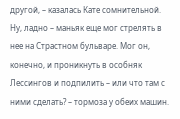другой, – казалась Кате сомнительной. Ну, ладно – маньяк еще мог стрелять в нее на Страстном бульваре. Мог он, конечно, и проникнуть в особняк Лессингов и подпилить – или что там с ними сделать? – тормоза у обеих машин.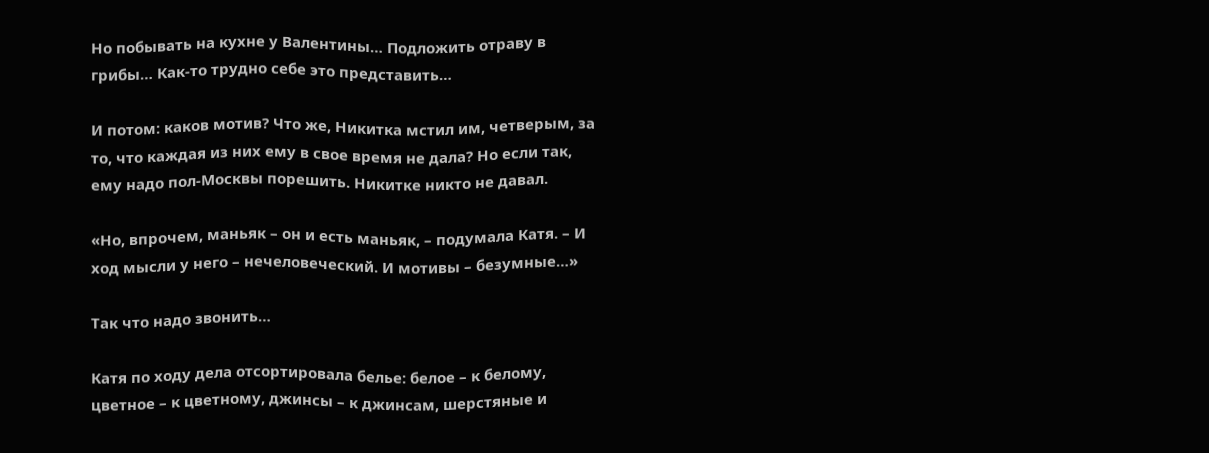Но побывать на кухне у Валентины… Подложить отраву в грибы… Как-то трудно себе это представить…

И потом: каков мотив? Что же, Никитка мстил им, четверым, за то, что каждая из них ему в свое время не дала? Но если так, ему надо пол-Москвы порешить. Никитке никто не давал.

«Но, впрочем, маньяк – он и есть маньяк, – подумала Катя. – И ход мысли у него – нечеловеческий. И мотивы – безумные…»

Так что надо звонить…

Катя по ходу дела отсортировала белье: белое – к белому, цветное – к цветному, джинсы – к джинсам, шерстяные и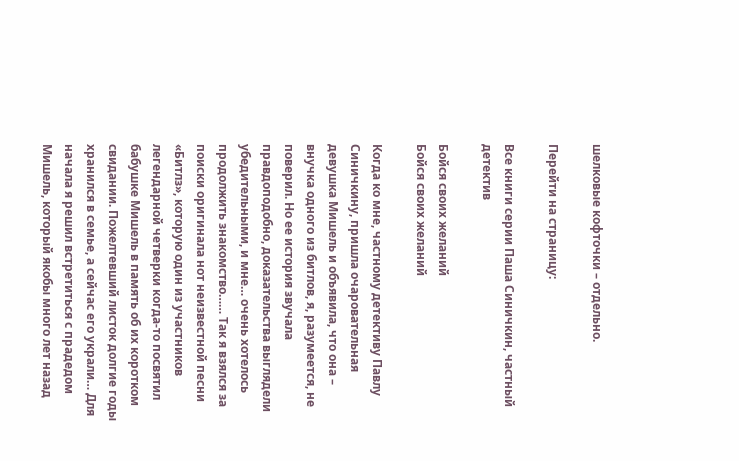шелковые кофточки – отдельно.

Перейти на страницу:

Все книги серии Паша Синичкин, частный детектив

Бойся своих желаний
Бойся своих желаний

Когда ко мне, частному детективу Павлу Синичкину, пришла очаровательная девушка Мишель и объявила, что она – внучка одного из битлов, я, разумеется, не поверил. Но ее история звучала правдоподобно, доказательства выглядели убедительными, и мне… очень хотелось продолжить знакомство…… Так я взялся за поиски оригинала нот неизвестной песни «Битлз», которую один из участников легендарной четверки когда-то посвятил бабушке Мишель в память об их коротком свидании. Пожелтевший листок долгие годы хранился в семье, а сейчас его украли… Для начала я решил встретиться с прадедом Мишель, который якобы много лет назад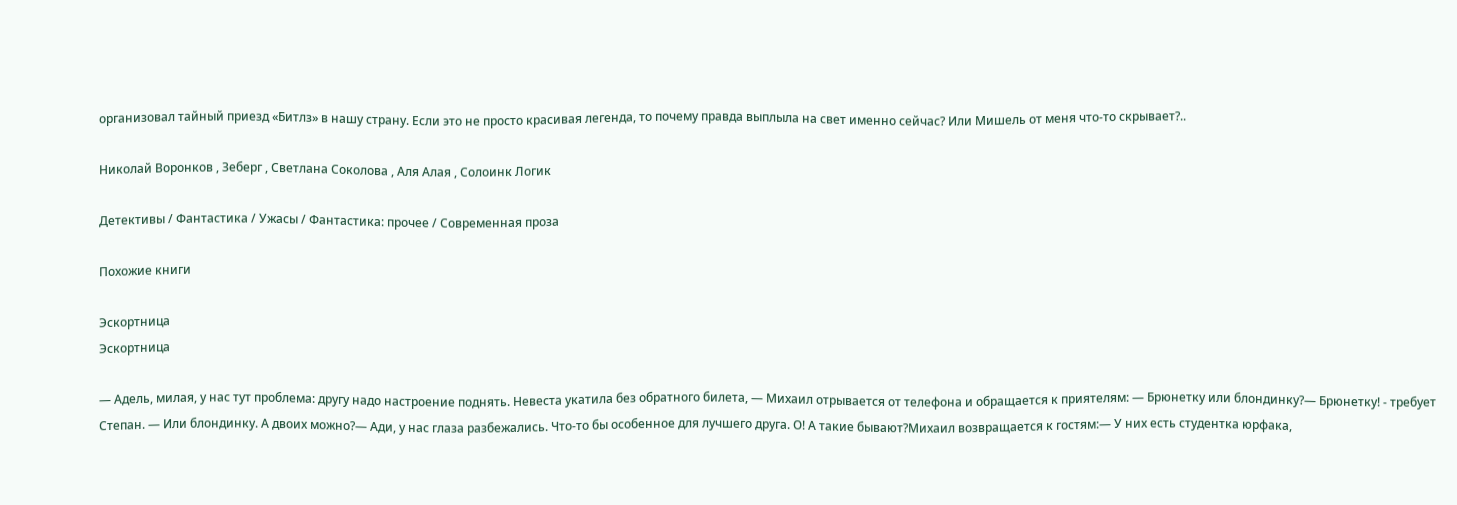организовал тайный приезд «Битлз» в нашу страну. Если это не просто красивая легенда, то почему правда выплыла на свет именно сейчас? Или Мишель от меня что-то скрывает?..

Николай Воронков , Зеберг , Светлана Соколова , Аля Алая , Солоинк Логик

Детективы / Фантастика / Ужасы / Фантастика: прочее / Современная проза

Похожие книги

Эскортница
Эскортница

— Адель, милая, у нас тут проблема: другу надо настроение поднять. Невеста укатила без обратного билета, — Михаил отрывается от телефона и обращается к приятелям: — Брюнетку или блондинку?— Брюнетку! - требует Степан. — Или блондинку. А двоих можно?— Ади, у нас глаза разбежались. Что-то бы особенное для лучшего друга. О! А такие бывают?Михаил возвращается к гостям:— У них есть студентка юрфака,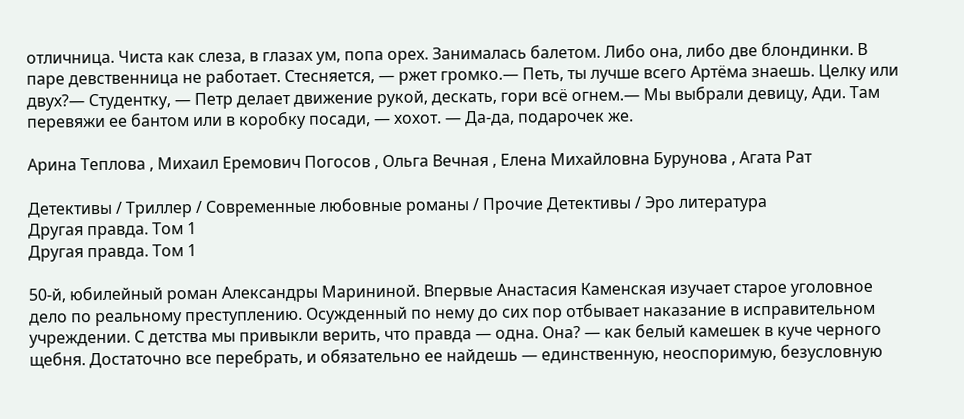отличница. Чиста как слеза, в глазах ум, попа орех. Занималась балетом. Либо она, либо две блондинки. В паре девственница не работает. Стесняется, — ржет громко.— Петь, ты лучше всего Артёма знаешь. Целку или двух?— Студентку, — Петр делает движение рукой, дескать, гори всё огнем.— Мы выбрали девицу, Ади. Там перевяжи ее бантом или в коробку посади, — хохот. — Да-да, подарочек же.

Арина Теплова , Михаил Еремович Погосов , Ольга Вечная , Елена Михайловна Бурунова , Агата Рат

Детективы / Триллер / Современные любовные романы / Прочие Детективы / Эро литература
Другая правда. Том 1
Другая правда. Том 1

50-й, юбилейный роман Александры Марининой. Впервые Анастасия Каменская изучает старое уголовное дело по реальному преступлению. Осужденный по нему до сих пор отбывает наказание в исправительном учреждении. С детства мы привыкли верить, что правда — одна. Она? — как белый камешек в куче черного щебня. Достаточно все перебрать, и обязательно ее найдешь — единственную, неоспоримую, безусловную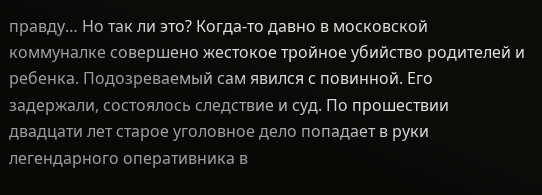правду… Но так ли это? Когда-то давно в московской коммуналке совершено жестокое тройное убийство родителей и ребенка. Подозреваемый сам явился с повинной. Его задержали, состоялось следствие и суд. По прошествии двадцати лет старое уголовное дело попадает в руки легендарного оперативника в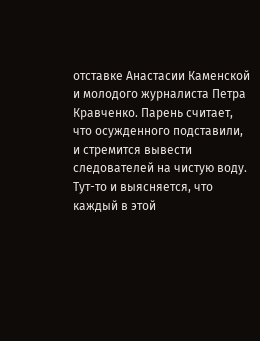отставке Анастасии Каменской и молодого журналиста Петра Кравченко. Парень считает, что осужденного подставили, и стремится вывести следователей на чистую воду. Тут-то и выясняется, что каждый в этой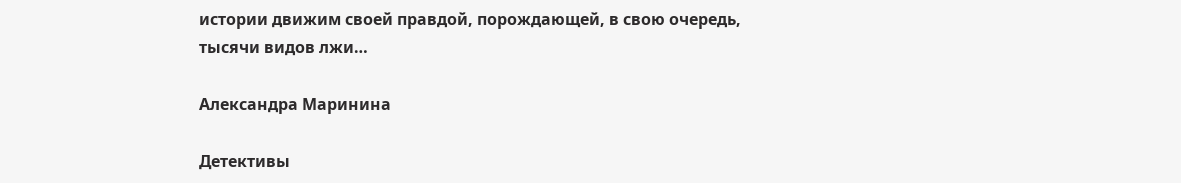истории движим своей правдой, порождающей, в свою очередь, тысячи видов лжи…

Александра Маринина

Детективы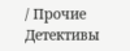/ Прочие Детективы